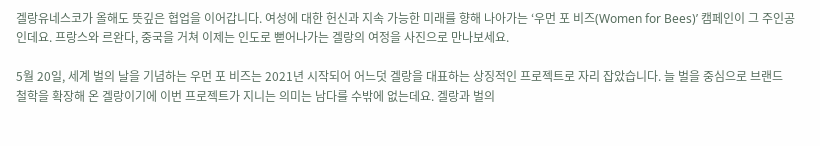겔랑유네스코가 올해도 뜻깊은 협업을 이어갑니다. 여성에 대한 헌신과 지속 가능한 미래를 향해 나아가는 ‘우먼 포 비즈(Women for Bees)’ 캠페인이 그 주인공인데요. 프랑스와 르완다, 중국을 거쳐 이제는 인도로 뻗어나가는 겔랑의 여정을 사진으로 만나보세요.

5월 20일, 세계 벌의 날을 기념하는 우먼 포 비즈는 2021년 시작되어 어느덧 겔랑을 대표하는 상징적인 프로젝트로 자리 잡았습니다. 늘 벌을 중심으로 브랜드 철학을 확장해 온 겔랑이기에 이번 프로젝트가 지니는 의미는 남다를 수밖에 없는데요. 겔랑과 벌의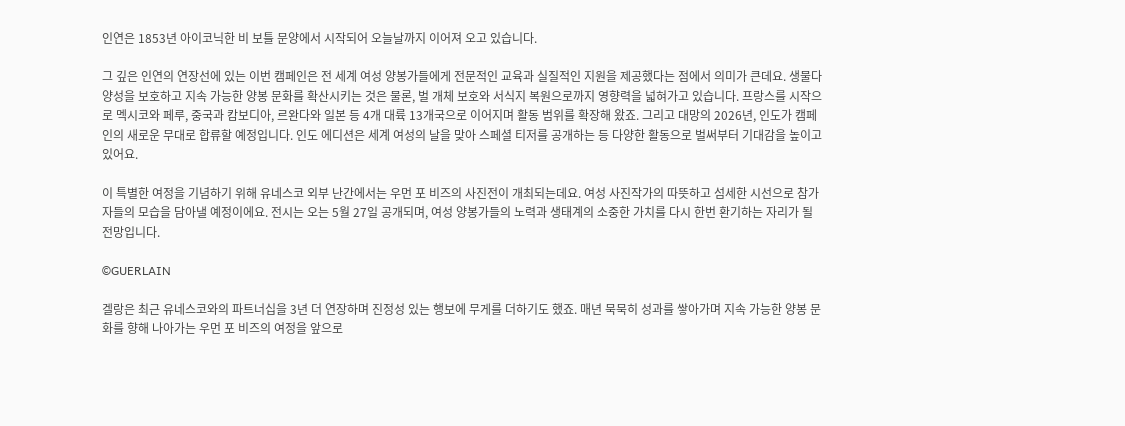인연은 1853년 아이코닉한 비 보틀 문양에서 시작되어 오늘날까지 이어져 오고 있습니다.

그 깊은 인연의 연장선에 있는 이번 캠페인은 전 세계 여성 양봉가들에게 전문적인 교육과 실질적인 지원을 제공했다는 점에서 의미가 큰데요. 생물다양성을 보호하고 지속 가능한 양봉 문화를 확산시키는 것은 물론, 벌 개체 보호와 서식지 복원으로까지 영향력을 넓혀가고 있습니다. 프랑스를 시작으로 멕시코와 페루, 중국과 캄보디아, 르완다와 일본 등 4개 대륙 13개국으로 이어지며 활동 범위를 확장해 왔죠. 그리고 대망의 2026년, 인도가 캠페인의 새로운 무대로 합류할 예정입니다. 인도 에디션은 세계 여성의 날을 맞아 스페셜 티저를 공개하는 등 다양한 활동으로 벌써부터 기대감을 높이고 있어요.

이 특별한 여정을 기념하기 위해 유네스코 외부 난간에서는 우먼 포 비즈의 사진전이 개최되는데요. 여성 사진작가의 따뜻하고 섬세한 시선으로 참가자들의 모습을 담아낼 예정이에요. 전시는 오는 5월 27일 공개되며, 여성 양봉가들의 노력과 생태계의 소중한 가치를 다시 한번 환기하는 자리가 될 전망입니다.

©GUERLAIN

겔랑은 최근 유네스코와의 파트너십을 3년 더 연장하며 진정성 있는 행보에 무게를 더하기도 했죠. 매년 묵묵히 성과를 쌓아가며 지속 가능한 양봉 문화를 향해 나아가는 우먼 포 비즈의 여정을 앞으로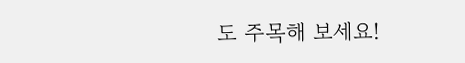도 주목해 보세요!